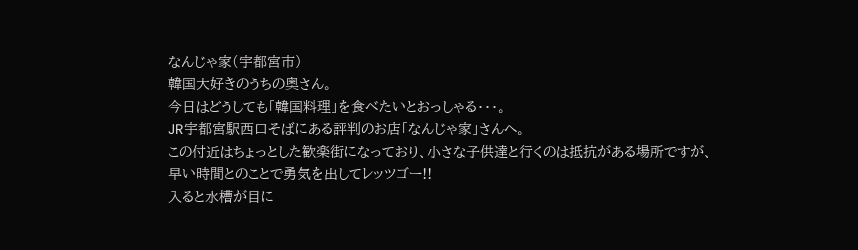なんじゃ家(宇都宮市)
韓国大好きのうちの奥さん。
今日はどうしても「韓国料理」を食べたいとおっしゃる・・・。
JR宇都宮駅西口そばにある評判のお店「なんじゃ家」さんへ。
この付近はちょっとした歓楽街になっており、小さな子供達と行くのは抵抗がある場所ですが、
早い時間とのことで勇気を出してレッツゴー!!
入ると水槽が目に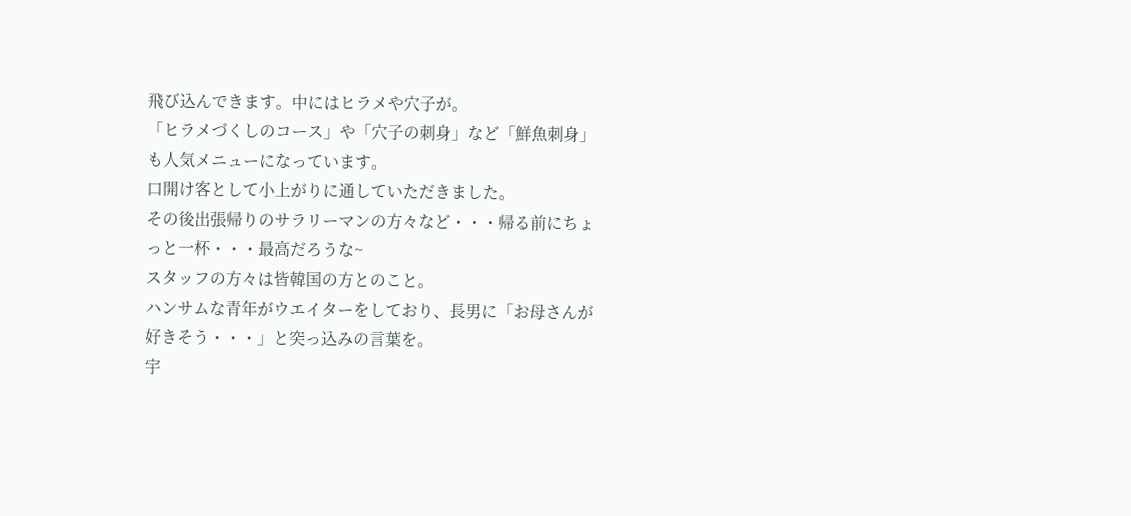飛び込んできます。中にはヒラメや穴子が。
「ヒラメづくしのコース」や「穴子の刺身」など「鮮魚刺身」も人気メニューになっています。
口開け客として小上がりに通していただきました。
その後出張帰りのサラリーマンの方々など・・・帰る前にちょっと一杯・・・最高だろうな~
スタッフの方々は皆韓国の方とのこと。
ハンサムな青年がウエイターをしており、長男に「お母さんが好きそう・・・」と突っ込みの言葉を。
宇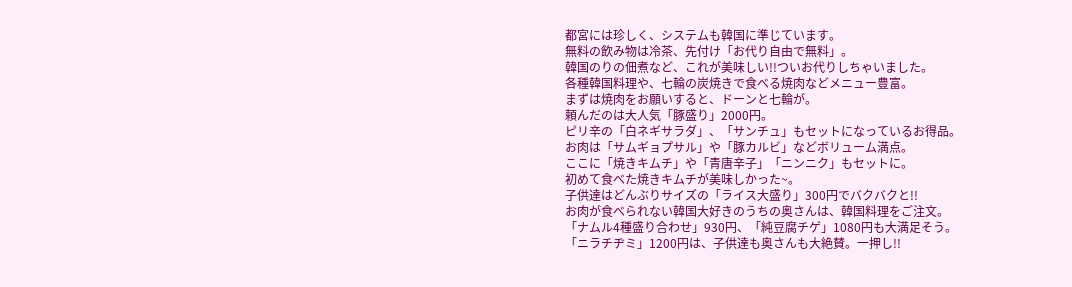都宮には珍しく、システムも韓国に準じています。
無料の飲み物は冷茶、先付け「お代り自由で無料」。
韓国のりの佃煮など、これが美味しい!!ついお代りしちゃいました。
各種韓国料理や、七輪の炭焼きで食べる焼肉などメニュー豊富。
まずは焼肉をお願いすると、ドーンと七輪が。
頼んだのは大人気「豚盛り」2000円。
ピリ辛の「白ネギサラダ」、「サンチュ」もセットになっているお得品。
お肉は「サムギョプサル」や「豚カルビ」などボリューム満点。
ここに「焼きキムチ」や「青唐辛子」「ニンニク」もセットに。
初めて食べた焼きキムチが美味しかった~。
子供達はどんぶりサイズの「ライス大盛り」300円でバクバクと!!
お肉が食べられない韓国大好きのうちの奥さんは、韓国料理をご注文。
「ナムル4種盛り合わせ」930円、「純豆腐チゲ」1080円も大満足そう。
「ニラチヂミ」1200円は、子供達も奥さんも大絶賛。一押し!!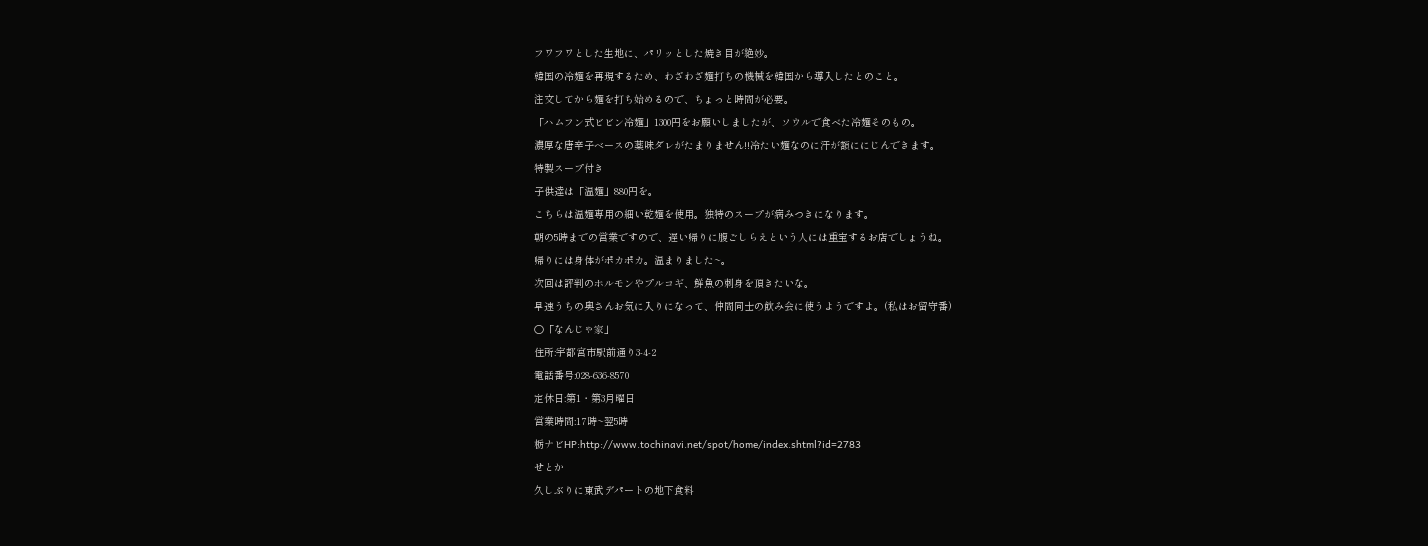フワフワとした生地に、パリッとした焼き目が絶妙。
韓国の冷麺を再現するため、わざわざ麺打ちの機械を韓国から導入したとのこと。
注文してから麺を打ち始めるので、ちょっと時間が必要。
「ハムフン式ビビン冷麺」1300円をお願いしましたが、ソウルで食べた冷麺そのもの。
濃厚な唐辛子ベースの薬味ダレがたまりません!!冷たい麺なのに汗が額ににじんできます。
特製スープ付き
子供達は「温麺」880円を。
こちらは温麺専用の細い乾麺を使用。独特のスープが病みつきになります。
朝の5時までの営業ですので、遅い帰りに腹ごしらえという人には重宝するお店でしょうね。
帰りには身体がポカポカ。温まりました~。
次回は評判のホルモンやプルコギ、鮮魚の刺身を頂きたいな。
早速うちの奥さんお気に入りになって、仲間同士の飲み会に使うようですよ。(私はお留守番)
○「なんじゃ家」
住所:宇都宮市駅前通り3-4-2
電話番号:028-636-8570
定休日:第1・第3月曜日
営業時間:17時~翌5時
栃ナビHP:http://www.tochinavi.net/spot/home/index.shtml?id=2783
せとか
久しぶりに東武デパートの地下食料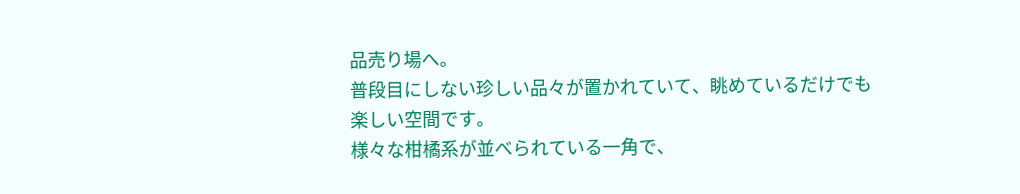品売り場へ。
普段目にしない珍しい品々が置かれていて、眺めているだけでも楽しい空間です。
様々な柑橘系が並べられている一角で、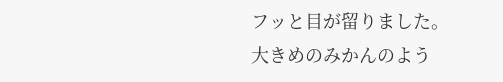フッと目が留りました。
大きめのみかんのよう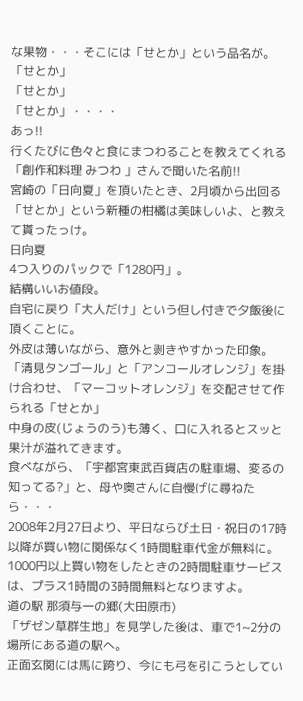な果物・・・そこには「せとか」という品名が。
「せとか」
「せとか」
「せとか」・・・・
あっ!!
行くたびに色々と食にまつわることを教えてくれる「創作和料理 みつわ 」さんで聞いた名前!!
宮崎の「日向夏」を頂いたとき、2月頃から出回る「せとか」という新種の柑橘は美味しいよ、と教えて貰ったっけ。
日向夏
4つ入りのパックで「1280円」。
結構いいお値段。
自宅に戻り「大人だけ」という但し付きで夕飯後に頂くことに。
外皮は薄いながら、意外と剥きやすかった印象。
「清見タンゴール」と「アンコールオレンジ」を掛け合わせ、「マーコットオレンジ」を交配させて作られる「せとか」
中身の皮(じょうのう)も薄く、口に入れるとスッと果汁が溢れてきます。
食べながら、「宇都宮東武百貨店の駐車場、変るの知ってる?」と、母や奥さんに自慢げに尋ねたら・・・
2008年2月27日より、平日ならび土日・祝日の17時以降が買い物に関係なく1時間駐車代金が無料に。
1000円以上買い物をしたときの2時間駐車サービスは、プラス1時間の3時間無料となりますよ。
道の駅 那須与一の郷(大田原市)
「ザゼン草群生地」を見学した後は、車で1~2分の場所にある道の駅へ。
正面玄関には馬に跨り、今にも弓を引こうとしてい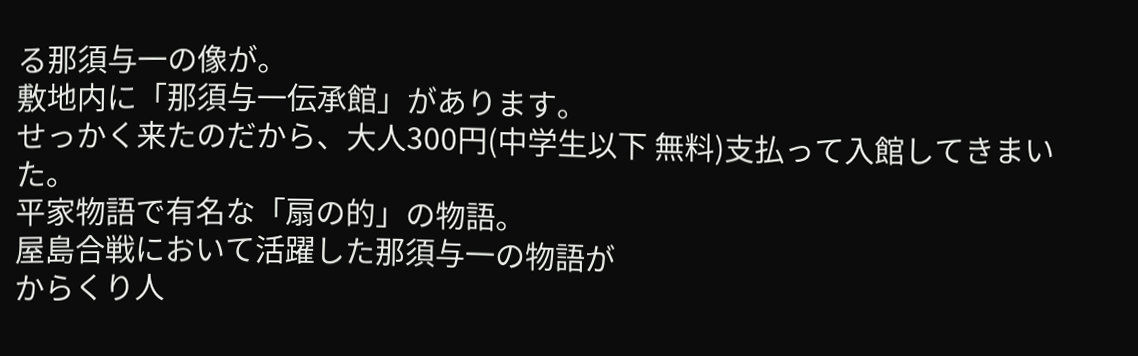る那須与一の像が。
敷地内に「那須与一伝承館」があります。
せっかく来たのだから、大人300円(中学生以下 無料)支払って入館してきまいた。
平家物語で有名な「扇の的」の物語。
屋島合戦において活躍した那須与一の物語が
からくり人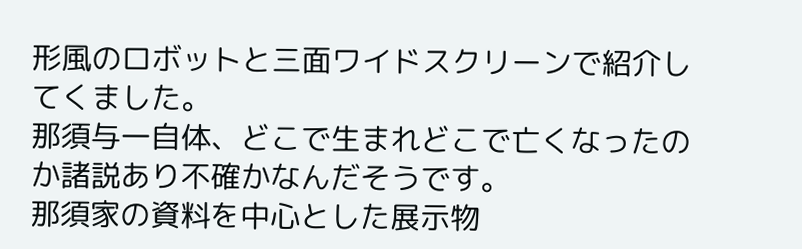形風のロボットと三面ワイドスクリーンで紹介してくました。
那須与一自体、どこで生まれどこで亡くなったのか諸説あり不確かなんだそうです。
那須家の資料を中心とした展示物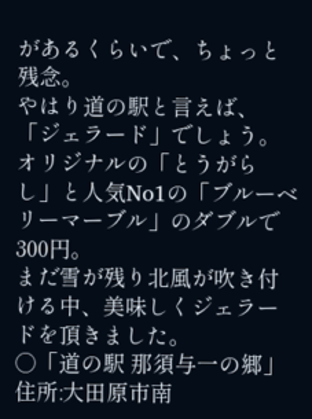があるくらいで、ちょっと残念。
やはり道の駅と言えば、「ジェラード」でしょう。
オリジナルの「とうがらし」と人気No1の「ブルーベリーマーブル」のダブルで300円。
まだ雪が残り北風が吹き付ける中、美味しくジェラードを頂きました。
○「道の駅 那須与一の郷」
住所:大田原市南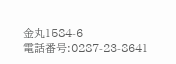金丸1584-6
電話番号:0287-23-8641